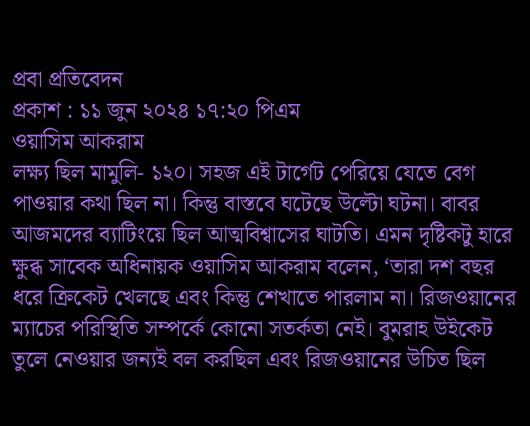প্রবা প্রতিবেদন
প্রকাশ : ১১ জুন ২০২৪ ১৭:২০ পিএম
ওয়াসিম আকরাম
লক্ষ্য ছিল মামুলি- ১২০। সহজ এই টার্গেট পেরিয়ে যেতে বেগ পাওয়ার কথা ছিল না। কিন্তু বাস্তবে ঘটেছে উল্টো ঘটনা। বাবর আজমদের ব্যাটিংয়ে ছিল আত্মবিশ্বাসের ঘাটতি। এমন দৃষ্টিকটু হারে ক্ষুব্ধ সাবেক অধিনায়ক ওয়াসিম আকরাম বলেন, ‘তারা দশ বছর ধরে ক্রিকেট খেলছে এবং কিন্তু শেখাতে পারলাম না। রিজওয়ানের ম্যাচের পরিস্থিতি সম্পর্কে কোনো সতর্কতা নেই। বুমরাহ উইকেট তুলে নেওয়ার জন্যই বল করছিল এবং রিজওয়ানের উচিত ছিল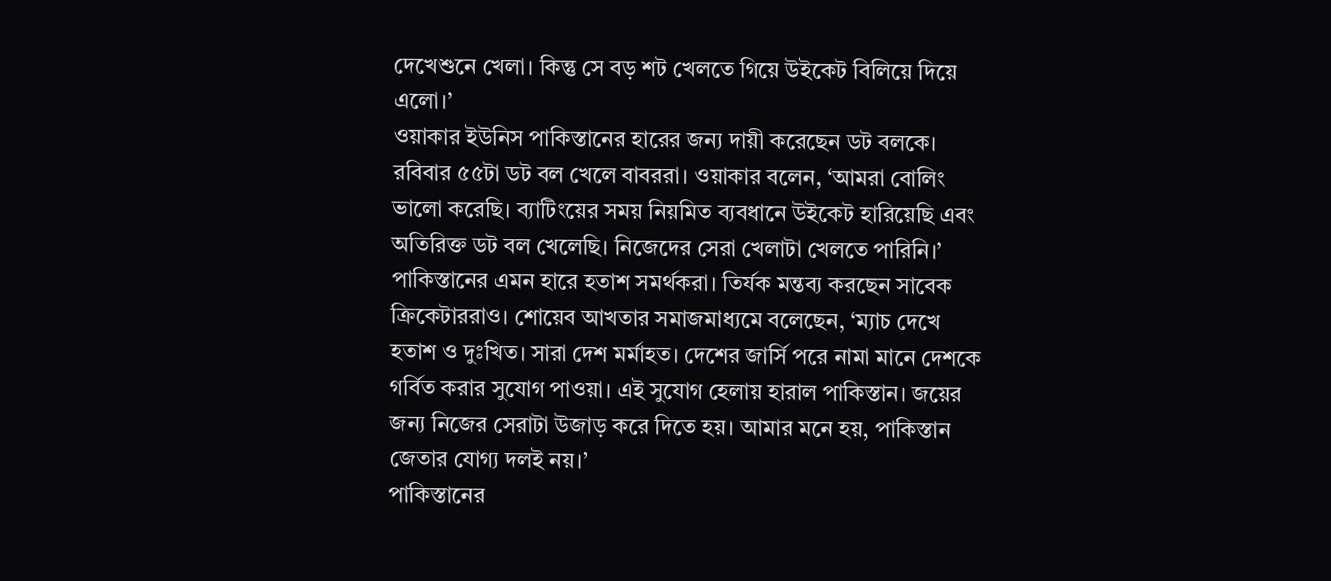দেখেশুনে খেলা। কিন্তু সে বড় শট খেলতে গিয়ে উইকেট বিলিয়ে দিয়ে এলো।’
ওয়াকার ইউনিস পাকিস্তানের হারের জন্য দায়ী করেছেন ডট বলকে। রবিবার ৫৫টা ডট বল খেলে বাবররা। ওয়াকার বলেন, ‘আমরা বোলিং ভালো করেছি। ব্যাটিংয়ের সময় নিয়মিত ব্যবধানে উইকেট হারিয়েছি এবং অতিরিক্ত ডট বল খেলেছি। নিজেদের সেরা খেলাটা খেলতে পারিনি।’
পাকিস্তানের এমন হারে হতাশ সমর্থকরা। তির্যক মন্তব্য করছেন সাবেক ক্রিকেটাররাও। শোয়েব আখতার সমাজমাধ্যমে বলেছেন, ‘ম্যাচ দেখে হতাশ ও দুঃখিত। সারা দেশ মর্মাহত। দেশের জার্সি পরে নামা মানে দেশকে গর্বিত করার সুযোগ পাওয়া। এই সুযোগ হেলায় হারাল পাকিস্তান। জয়ের জন্য নিজের সেরাটা উজাড় করে দিতে হয়। আমার মনে হয়, পাকিস্তান জেতার যোগ্য দলই নয়।’
পাকিস্তানের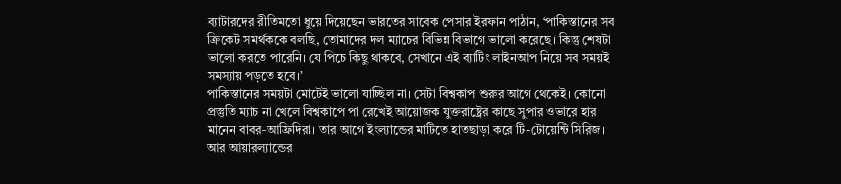ব্যাটারদের রীতিমতো ধুয়ে দিয়েছেন ভারতের সাবেক পেসার ইরফান পাঠান, ‘পাকিস্তানের সব ক্রিকেট সমর্থককে বলছি, তোমাদের দল ম্যাচের বিভিন্ন বিভাগে ভালো করেছে। কিন্তু শেষটা ভালো করতে পারেনি। যে পিচে কিছু থাকবে, সেখানে এই ব্যাটিং লাইনআপ নিয়ে সব সময়ই সমস্যায় পড়তে হবে।’
পাকিস্তানের সময়টা মোটেই ভালো যাচ্ছিল না। সেটা বিশ্বকাপ শুরুর আগে থেকেই। কোনো প্রস্তুতি ম্যাচ না খেলে বিশ্বকাপে পা রেখেই আয়োজক যুক্তরাষ্ট্রের কাছে সুপার ওভারে হার মানেন বাবর-আফ্রিদিরা। তার আগে ইংল্যান্ডের মাটিতে হাতছাড়া করে টি-টোয়েন্টি সিরিজ। আর আয়ারল্যান্ডের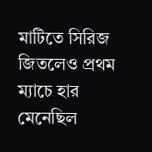মাটিতে সিরিজ জিতলেও প্রথম ম্যাচে হার মেনেছিল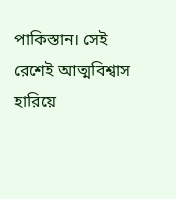পাকিস্তান। সেই রেশেই আত্মবিশ্বাস হারিয়ে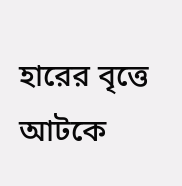হারের বৃত্তে আটকে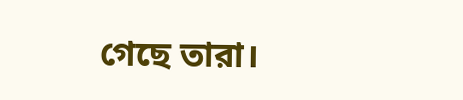গেছে তারা।